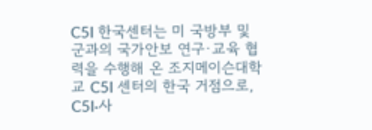C5I 한국센터는 미 국방부 및 군과의 국가안보 연구·교육 협력을 수행해 온 조지메이슨대학교 C5I 센터의 한국 거점으로, C5I·사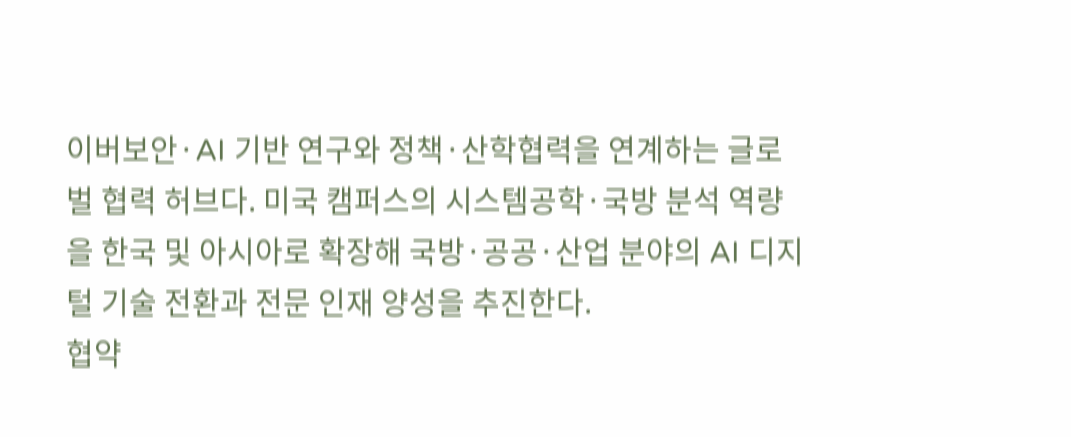이버보안·AI 기반 연구와 정책·산학협력을 연계하는 글로벌 협력 허브다. 미국 캠퍼스의 시스템공학·국방 분석 역량을 한국 및 아시아로 확장해 국방·공공·산업 분야의 AI 디지털 기술 전환과 전문 인재 양성을 추진한다.
협약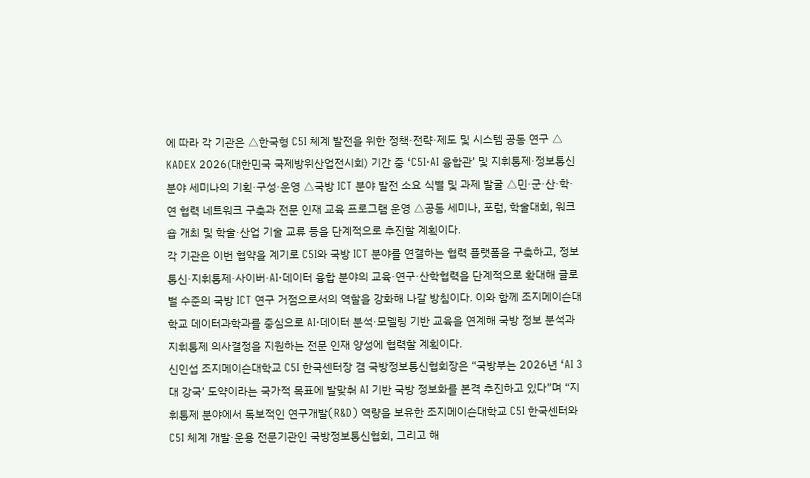에 따라 각 기관은 △한국형 C5I 체계 발전을 위한 정책·전략·제도 및 시스템 공동 연구 △ KADEX 2026(대한민국 국제방위산업전시회) 기간 중 ‘C5I·AI 융합관’ 및 지휘통제·정보통신 분야 세미나의 기획·구성·운영 △국방 ICT 분야 발전 소요 식별 및 과제 발굴 △민·군·산·학·연 협력 네트워크 구축과 전문 인재 교육 프로그램 운영 △공동 세미나, 포럼, 학술대회, 워크숍 개최 및 학술·산업 기술 교류 등을 단계적으로 추진할 계획이다.
각 기관은 이번 협약을 계기로 C5I와 국방 ICT 분야를 연결하는 협력 플랫폼을 구축하고, 정보통신·지휘통제·사이버·AI·데이터 융합 분야의 교육·연구·산학협력을 단계적으로 확대해 글로벌 수준의 국방 ICT 연구 거점으로서의 역할을 강화해 나갈 방침이다. 이와 함께 조지메이슨대학교 데이터과학과를 중심으로 AI·데이터 분석·모델링 기반 교육을 연계해 국방 정보 분석과 지휘통제 의사결정을 지원하는 전문 인재 양성에 협력할 계획이다.
신인섭 조지메이슨대학교 C5I 한국센터장 겸 국방정보통신협회장은 “국방부는 2026년 ‘AI 3대 강국’ 도약이라는 국가적 목표에 발맞춰 AI 기반 국방 정보화를 본격 추진하고 있다”며 “지휘통제 분야에서 독보적인 연구개발(R&D) 역량을 보유한 조지메이슨대학교 C5I 한국센터와 C5I 체계 개발·운용 전문기관인 국방정보통신협회, 그리고 해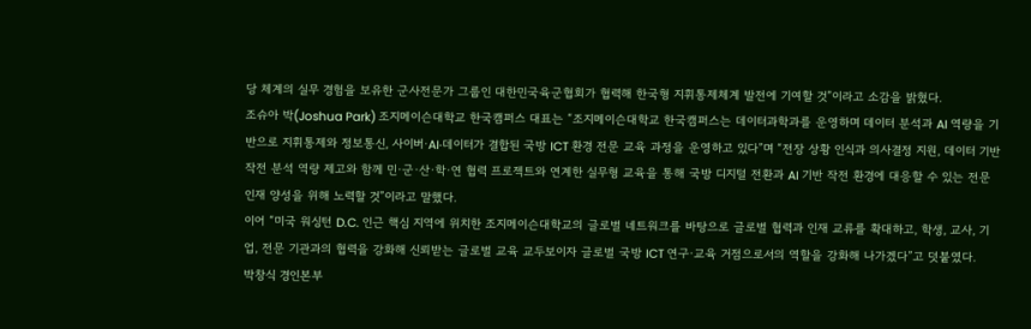당 체계의 실무 경험을 보유한 군사전문가 그룹인 대한민국육군협회가 협력해 한국형 지휘통제체계 발전에 기여할 것”이라고 소감을 밝혔다.
조슈아 박(Joshua Park) 조지메이슨대학교 한국캠퍼스 대표는 “조지메이슨대학교 한국캠퍼스는 데이터과학과를 운영하며 데이터 분석과 AI 역량을 기반으로 지휘통제와 정보통신, 사이버·AI·데이터가 결합된 국방 ICT 환경 전문 교육 과정을 운영하고 있다”며 “전장 상황 인식과 의사결정 지원, 데이터 기반 작전 분석 역량 제고와 함께 민·군·산·학·연 협력 프로젝트와 연계한 실무형 교육을 통해 국방 디지털 전환과 AI 기반 작전 환경에 대응할 수 있는 전문 인재 양성을 위해 노력할 것”이라고 말했다.
이어 “미국 워싱턴 D.C. 인근 핵심 지역에 위치한 조지메이슨대학교의 글로벌 네트워크를 바탕으로 글로벌 협력과 인재 교류를 확대하고, 학생, 교사, 기업, 전문 기관과의 협력을 강화해 신뢰받는 글로벌 교육 교두보이자 글로벌 국방 ICT 연구·교육 거점으로서의 역할을 강화해 나가겠다”고 덧붙였다.
박창식 경인본부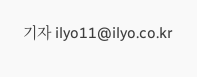기자 ilyo11@ilyo.co.kr